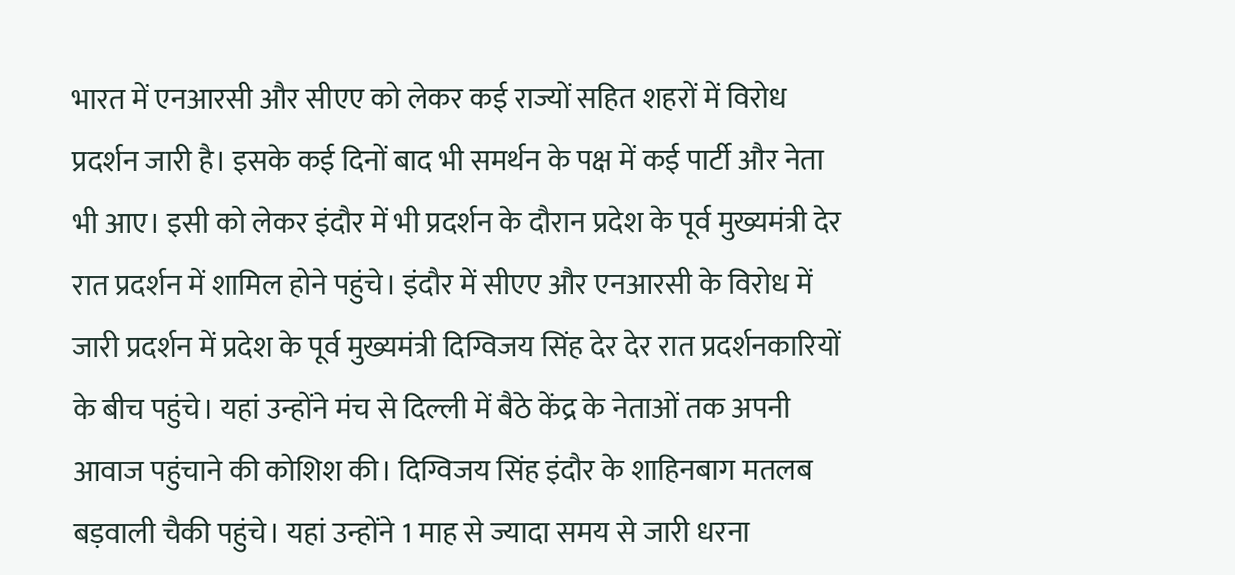भारत में एनआरसी और सीएए को लेकर कई राज्यों सहित शहरों में विरोध प्रदर्शन जारी है। इसके कई दिनों बाद भी समर्थन के पक्ष में कई पार्टी और नेता भी आए। इसी को लेकर इंदौर में भी प्रदर्शन के दौरान प्रदेश के पूर्व मुख्यमंत्री देर रात प्रदर्शन में शामिल होने पहुंचे। इंदौर में सीएए और एनआरसी के विरोध में जारी प्रदर्शन में प्रदेश के पूर्व मुख्यमंत्री दिग्विजय सिंह देर देर रात प्रदर्शनकारियों के बीच पहुंचे। यहां उन्होंने मंच से दिल्ली में बैठे केंद्र के नेताओं तक अपनी आवाज पहुंचाने की कोशिश की। दिग्विजय सिंह इंदौर के शाहिनबाग मतलब बड़वाली चैकी पहुंचे। यहां उन्होंने 1 माह से ज्यादा समय से जारी धरना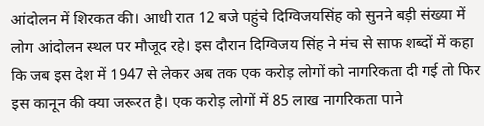आंदोलन में शिरकत की। आधी रात 12 बजे पहुंचे दिग्विजयसिंह को सुनने बड़ी संख्या में लोग आंदोलन स्थल पर मौजूद रहे। इस दौरान दिग्विजय सिंह ने मंच से साफ शब्दों में कहा कि जब इस देश में 1947 से लेकर अब तक एक करोड़ लोगों को नागरिकता दी गई तो फिर इस कानून की क्या जरूरत है। एक करोड़ लोगों में 85 लाख नागरिकता पाने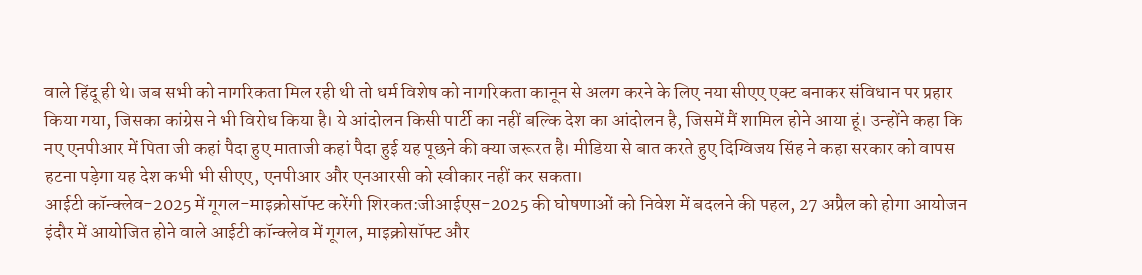वाले हिंदू ही थे। जब सभी को नागरिकता मिल रही थी तो धर्म विशेष को नागरिकता कानून से अलग करने के लिए नया सीएए एक्ट बनाकर संविधान पर प्रहार किया गया, जिसका कांग्रेस ने भी विरोध किया है। ये आंदोलन किसी पार्टी का नहीं बल्कि देश का आंदोलन है, जिसमें मैं शामिल होने आया हूं। उन्होंने कहा कि नए एनपीआर में पिता जी कहां पैदा हुए माताजी कहां पैदा हुई यह पूछने की क्या जरूरत है। मीडिया से बात करते हुए दिग्विजय सिंह ने कहा सरकार को वापस हटना पड़ेगा यह देश कभी भी सीएए, एनपीआर और एनआरसी को स्वीकार नहीं कर सकता।
आईटी कॉन्क्लेव-2025 में गूगल-माइक्रोसॉफ्ट करेंगी शिरकत:जीआईएस-2025 की घोषणाओं को निवेश में बदलने की पहल, 27 अप्रैल को होगा आयोजन
इंदौर में आयोजित होने वाले आईटी कॉन्क्लेव में गूगल, माइक्रोसॉफ्ट और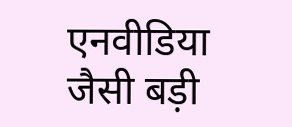एनवीडिया जैसी बड़ी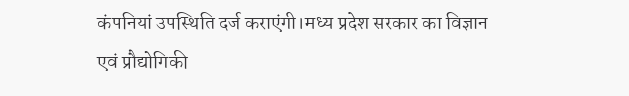कंपनियां उपस्थिति दर्ज कराएंगी।मध्य प्रदेश सरकार का विज्ञान एवं प्रौद्योगिकी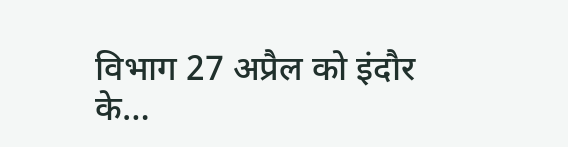विभाग 27 अप्रैल को इंदौर के…